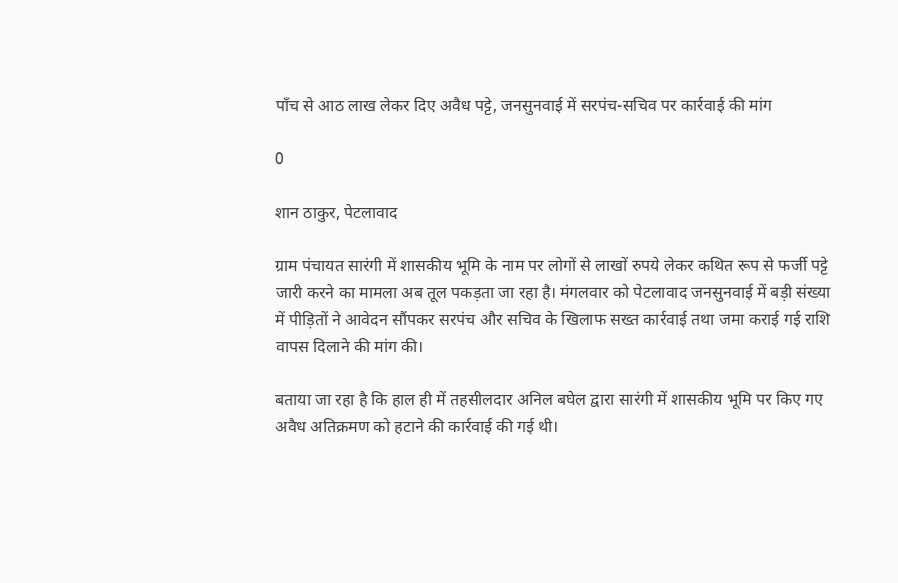पाँच से आठ लाख लेकर दिए अवैध पट्टे, जनसुनवाई में सरपंच-सचिव पर कार्रवाई की मांग

0

शान ठाकुर, पेटलावाद

ग्राम पंचायत सारंगी में शासकीय भूमि के नाम पर लोगों से लाखों रुपये लेकर कथित रूप से फर्जी पट्टे जारी करने का मामला अब तूल पकड़ता जा रहा है। मंगलवार को पेटलावाद जनसुनवाई में बड़ी संख्या में पीड़ितों ने आवेदन सौंपकर सरपंच और सचिव के खिलाफ सख्त कार्रवाई तथा जमा कराई गई राशि वापस दिलाने की मांग की।

बताया जा रहा है कि हाल ही में तहसीलदार अनिल बघेल द्वारा सारंगी में शासकीय भूमि पर किए गए अवैध अतिक्रमण को हटाने की कार्रवाई की गई थी।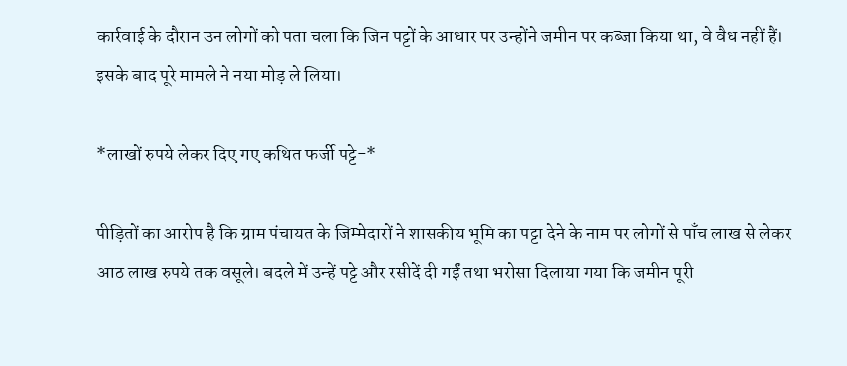कार्रवाई के दौरान उन लोगों को पता चला कि जिन पट्टों के आधार पर उन्होंने जमीन पर कब्जा किया था, वे वैध नहीं हैं। इसके बाद पूरे मामले ने नया मोड़ ले लिया।

*लाखों रुपये लेकर दिए गए कथित फर्जी पट्टे-*

पीड़ितों का आरोप है कि ग्राम पंचायत के जिम्मेदारों ने शासकीय भूमि का पट्टा देने के नाम पर लोगों से पाँच लाख से लेकर आठ लाख रुपये तक वसूले। बदले में उन्हें पट्टे और रसीदें दी गईं तथा भरोसा दिलाया गया कि जमीन पूरी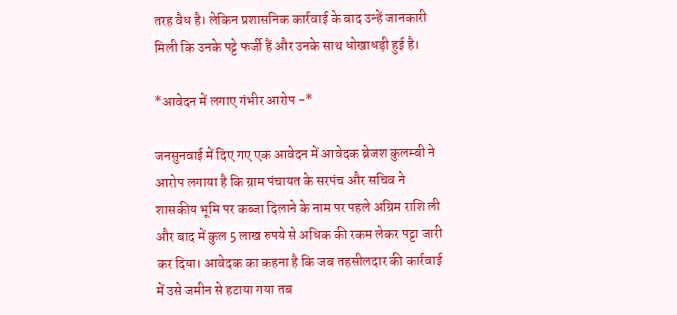तरह वैध है। लेकिन प्रशासनिक कार्रवाई के बाद उन्हें जानकारी मिली कि उनके पट्टे फर्जी हैं और उनके साथ धोखाधड़ी हुई है।

*आवेदन में लगाए गंभीर आरोप -*

जनसुनवाई में दिए गए एक आवेदन में आवेदक ब्रेजश कुलम्बी ने आरोप लगाया है कि ग्राम पंचायत के सरपंच और सचिव ने शासकीय भूमि पर कब्जा दिलाने के नाम पर पहले अग्रिम राशि ली और बाद में कुल 5 लाख रुपये से अधिक की रकम लेकर पट्टा जारी कर दिया। आवेदक का कहना है कि जब तहसीलदार की कार्रवाई में उसे जमीन से हटाया गया तब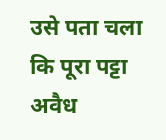उसे पता चला कि पूरा पट्टा अवैध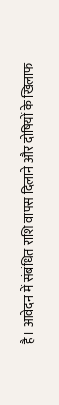है। आवेदन में संबंधित राशि वापस दिलाने और दोषियों के खिलाफ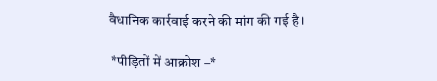वैधानिक कार्रवाई करने की मांग की गई है।

 *पीड़ितों में आक्रोश –*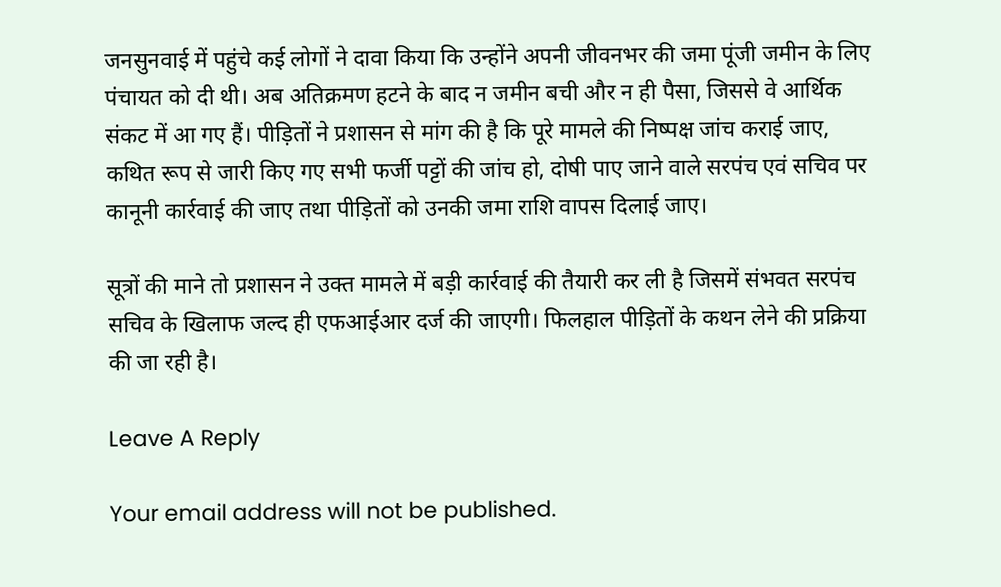जनसुनवाई में पहुंचे कई लोगों ने दावा किया कि उन्होंने अपनी जीवनभर की जमा पूंजी जमीन के लिए पंचायत को दी थी। अब अतिक्रमण हटने के बाद न जमीन बची और न ही पैसा, जिससे वे आर्थिक संकट में आ गए हैं। पीड़ितों ने प्रशासन से मांग की है कि पूरे मामले की निष्पक्ष जांच कराई जाए, कथित रूप से जारी किए गए सभी फर्जी पट्टों की जांच हो, दोषी पाए जाने वाले सरपंच एवं सचिव पर कानूनी कार्रवाई की जाए तथा पीड़ितों को उनकी जमा राशि वापस दिलाई जाए।

सूत्रों की माने तो प्रशासन ने उक्त मामले में बड़ी कार्रवाई की तैयारी कर ली है जिसमें संभवत सरपंच सचिव के खिलाफ जल्द ही एफआईआर दर्ज की जाएगी। फिलहाल पीड़ितों के कथन लेने की प्रक्रिया की जा रही है।

Leave A Reply

Your email address will not be published.